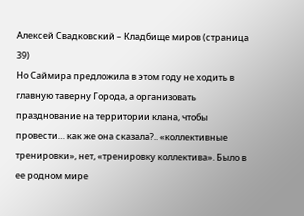Алексей Свадковский – Кладбище миров (страница 39)
Но Саймира предложила в этом году не ходить в главную таверну Города, а организовать празднование на территории клана, чтобы провести… как же она сказала?.. «коллективные тренировки», нет, «тренировку коллектива». Было в ее родном мире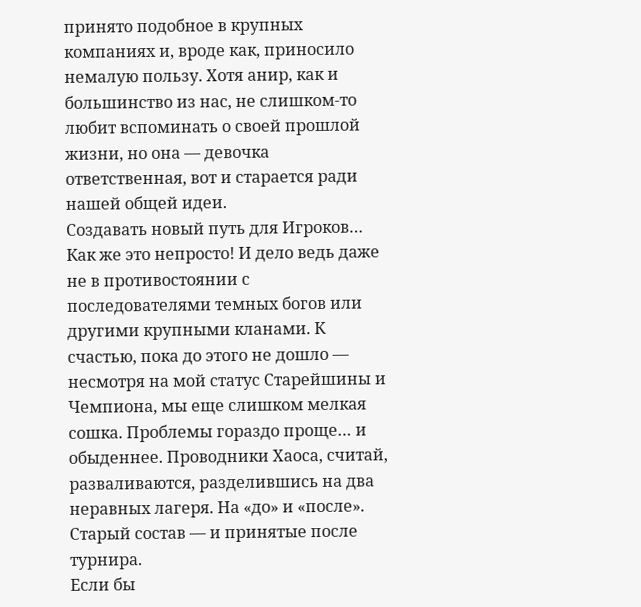принято подобное в крупных компаниях и, вроде как, приносило немалую пользу. Хотя анир, как и большинство из нас, не слишком-то любит вспоминать о своей прошлой жизни, но она — девочка ответственная, вот и старается ради нашей общей идеи.
Создавать новый путь для Игроков… Как же это непросто! И дело ведь даже не в противостоянии с последователями темных богов или другими крупными кланами. К счастью, пока до этого не дошло — несмотря на мой статус Старейшины и Чемпиона, мы еще слишком мелкая сошка. Проблемы гораздо проще… и обыденнее. Проводники Хаоса, считай, разваливаются, разделившись на два неравных лагеря. На «до» и «после». Старый состав — и принятые после турнира.
Если бы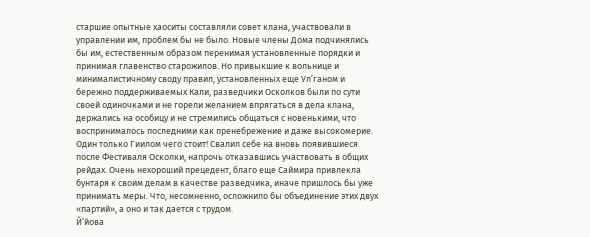старшие опытные хаоситы составляли совет клана, участвовали в управлении им, проблем бы не было. Новые члены Дома подчинялись бы им, естественным образом перенимая установленные порядки и принимая главенство старожилов. Но привыкшие к вольнице и минималистичному своду правил, установленных еще Ул’ганом и бережно поддерживаемых Кали, разведчики Осколков были по сути своей одиночками и не горели желанием впрягаться в дела клана, держались на особицу и не стремились общаться с новенькими, что воспринималось последними как пренебрежение и даже высокомерие. Один только Гиилом чего стоит! Свалил себе на вновь появившиеся после Фестиваля Осколки, напрочь отказавшись участвовать в общих рейдах. Очень нехороший прецедент, благо еще Саймира привлекла бунтаря к своим делам в качестве разведчика, иначе пришлось бы уже принимать меры. Что, несомненно, осложнило бы объединение этих двух «партий», а оно и так дается с трудом.
Й’йова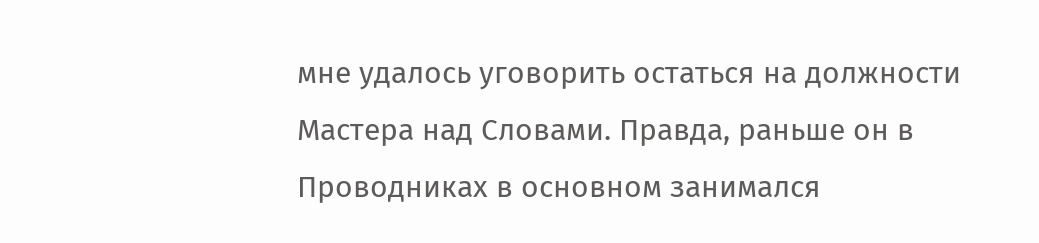мне удалось уговорить остаться на должности Мастера над Словами. Правда, раньше он в Проводниках в основном занимался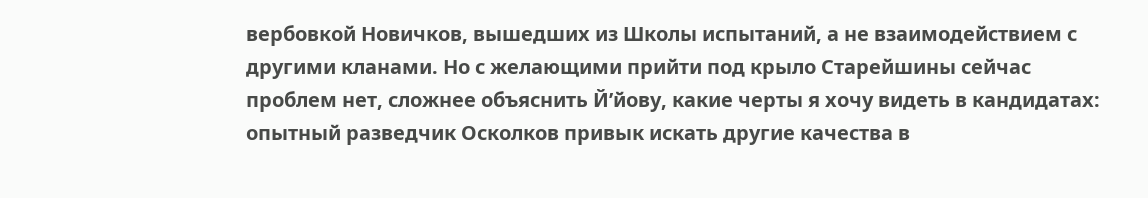вербовкой Новичков, вышедших из Школы испытаний, а не взаимодействием с другими кланами. Но с желающими прийти под крыло Старейшины сейчас проблем нет, сложнее объяснить Й’йову, какие черты я хочу видеть в кандидатах: опытный разведчик Осколков привык искать другие качества в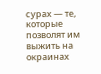сурах — те, которые позволят им выжить на окраинах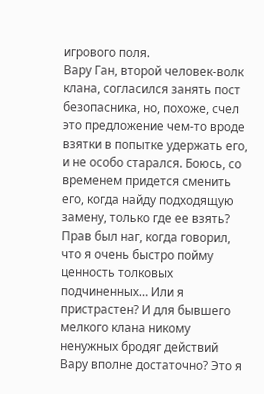игрового поля.
Вару Ган, второй человек-волк клана, согласился занять пост безопасника, но, похоже, счел это предложение чем-то вроде взятки в попытке удержать его, и не особо старался. Боюсь, со временем придется сменить его, когда найду подходящую замену, только где ее взять? Прав был наг, когда говорил, что я очень быстро пойму ценность толковых подчиненных… Или я пристрастен? И для бывшего мелкого клана никому ненужных бродяг действий Вару вполне достаточно? Это я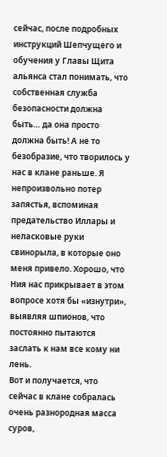сейчас, после подробных инструкций Шепчущего и обучения у Главы Щита альянса стал понимать, что собственная служба безопасности должна быть… да она просто должна быть! А не то безобразие, что творилось у нас в клане раньше. Я непроизвольно потер запястья, вспоминая предательство Иллары и неласковые руки свинорыла, в которые оно меня привело. Хорошо, что Ния нас прикрывает в этом вопросе хотя бы «изнутри», выявляя шпионов, что постоянно пытаются заслать к нам все кому ни лень.
Вот и получается, что сейчас в клане собралась очень разнородная масса суров,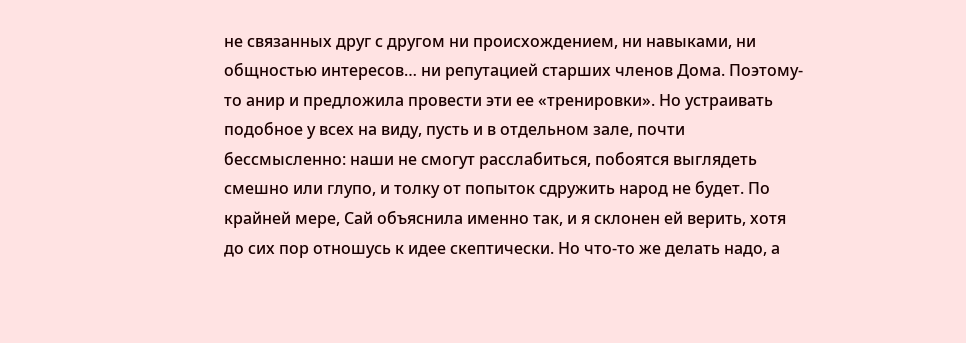не связанных друг с другом ни происхождением, ни навыками, ни общностью интересов… ни репутацией старших членов Дома. Поэтому-то анир и предложила провести эти ее «тренировки». Но устраивать подобное у всех на виду, пусть и в отдельном зале, почти бессмысленно: наши не смогут расслабиться, побоятся выглядеть смешно или глупо, и толку от попыток сдружить народ не будет. По крайней мере, Сай объяснила именно так, и я склонен ей верить, хотя до сих пор отношусь к идее скептически. Но что-то же делать надо, а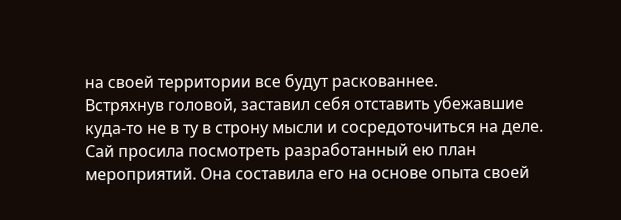на своей территории все будут раскованнее.
Встряхнув головой, заставил себя отставить убежавшие куда-то не в ту в строну мысли и сосредоточиться на деле. Сай просила посмотреть разработанный ею план мероприятий. Она составила его на основе опыта своей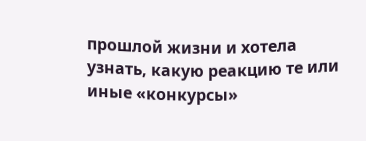прошлой жизни и хотела узнать, какую реакцию те или иные «конкурсы»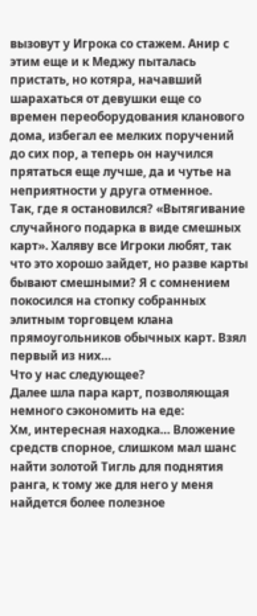вызовут у Игрока со стажем. Анир с этим еще и к Меджу пыталась пристать, но котяра, начавший шарахаться от девушки еще со времен переоборудования кланового дома, избегал ее мелких поручений до сих пор, а теперь он научился прятаться еще лучше, да и чутье на неприятности у друга отменное.
Так, где я остановился? «Вытягивание случайного подарка в виде смешных карт». Халяву все Игроки любят, так что это хорошо зайдет, но разве карты бывают смешными? Я с сомнением покосился на стопку собранных элитным торговцем клана прямоугольников обычных карт. Взял первый из них…
Что у нас следующее?
Далее шла пара карт, позволяющая немного сэкономить на еде:
Хм, интересная находка… Вложение средств спорное, слишком мал шанс найти золотой Тигль для поднятия ранга, к тому же для него у меня найдется более полезное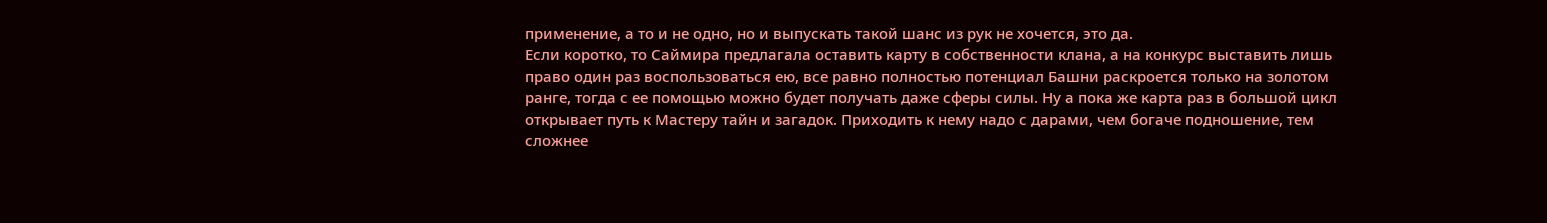применение, а то и не одно, но и выпускать такой шанс из рук не хочется, это да.
Если коротко, то Саймира предлагала оставить карту в собственности клана, а на конкурс выставить лишь право один раз воспользоваться ею, все равно полностью потенциал Башни раскроется только на золотом ранге, тогда с ее помощью можно будет получать даже сферы силы. Ну а пока же карта раз в большой цикл открывает путь к Мастеру тайн и загадок. Приходить к нему надо с дарами, чем богаче подношение, тем сложнее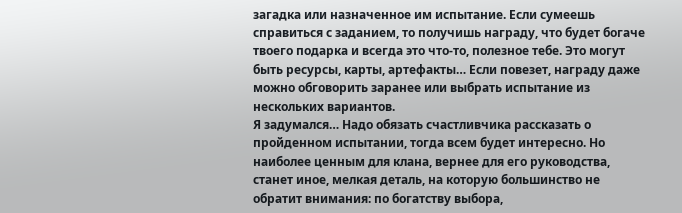загадка или назначенное им испытание. Если сумеешь справиться с заданием, то получишь награду, что будет богаче твоего подарка и всегда это что-то, полезное тебе. Это могут быть ресурсы, карты, артефакты… Если повезет, награду даже можно обговорить заранее или выбрать испытание из нескольких вариантов.
Я задумался… Надо обязать счастливчика рассказать о пройденном испытании, тогда всем будет интересно. Но наиболее ценным для клана, вернее для его руководства, станет иное, мелкая деталь, на которую большинство не обратит внимания: по богатству выбора,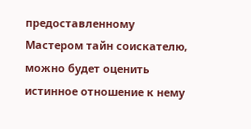предоставленному Мастером тайн соискателю, можно будет оценить истинное отношение к нему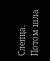Слепца.
Потом шла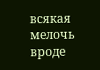всякая мелочь вроде